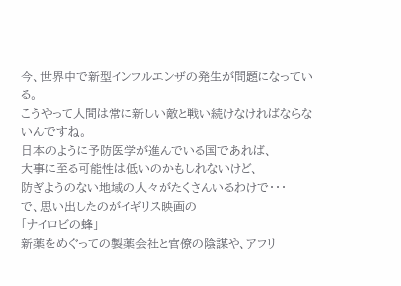今、世界中で新型インフルエンザの発生が問題になっている。
こうやって人間は常に新しい敵と戦い続けなければならないんですね。
日本のように予防医学が進んでいる国であれば、
大事に至る可能性は低いのかもしれないけど、
防ぎようのない地域の人々がたくさんいるわけで・・・
で、思い出したのがイギリス映画の
「ナイロビの蜂」
新薬をめぐっての製薬会社と官僚の陰謀や、アフリ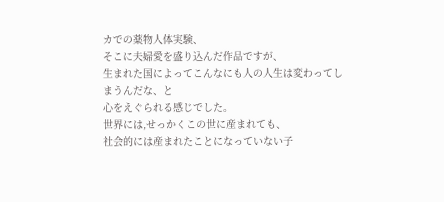カでの薬物人体実験、
そこに夫婦愛を盛り込んだ作品ですが、
生まれた国によってこんなにも人の人生は変わってしまうんだな、と
心をえぐられる感じでした。
世界には,せっかくこの世に産まれても、
社会的には産まれたことになっていない子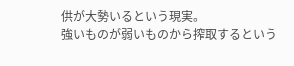供が大勢いるという現実。
強いものが弱いものから搾取するという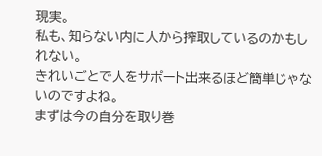現実。
私も、知らない内に人から搾取しているのかもしれない。
きれいごとで人をサポート出来るほど簡単じゃないのですよね。
まずは今の自分を取り巻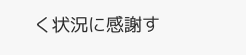く状況に感謝す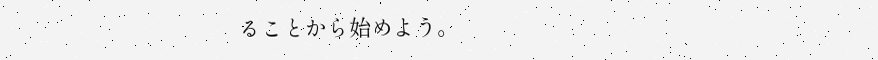ることから始めよう。